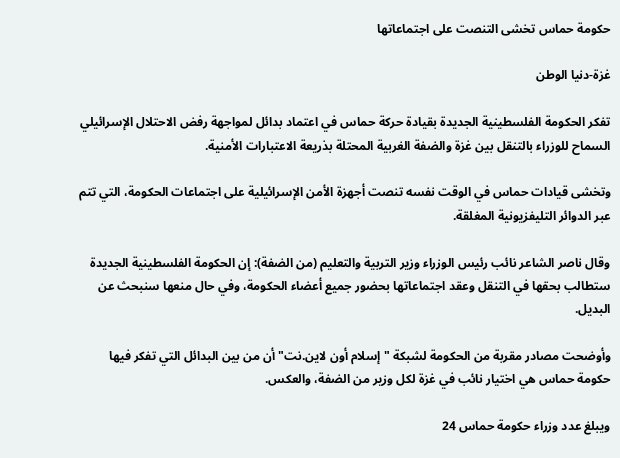حكومة حماس تخشى التنصت على اجتماعاتها

غزة-دنيا الوطن

تفكر الحكومة الفلسطينية الجديدة بقيادة حركة حماس في اعتماد بدائل لمواجهة رفض الاحتلال الإسرائيلي السماح للوزراء بالتنقل بين غزة والضفة الغربية المحتلة بذريعة الاعتبارات الأمنية.

وتخشى قيادات حماس في الوقت نفسه تنصت أجهزة الأمن الإسرائيلية على اجتماعات الحكومة، التي تتم عبر الدوائر التليفزيونية المغلقة.

وقال ناصر الشاعر نائب رئيس الوزراء وزير التربية والتعليم (من الضفة): إن الحكومة الفلسطينية الجديدة ستطالب بحقها في التنقل وعقد اجتماعاتها بحضور جميع أعضاء الحكومة، وفي حال منعها سنبحث عن البديل.

وأوضحت مصادر مقربة من الحكومة لشبكة "إسلام أون لاين.نت" أن من بين البدائل التي تفكر فيها حكومة حماس هي اختيار نائب في غزة لكل وزير من الضفة، والعكس.

ويبلغ عدد وزراء حكومة حماس 24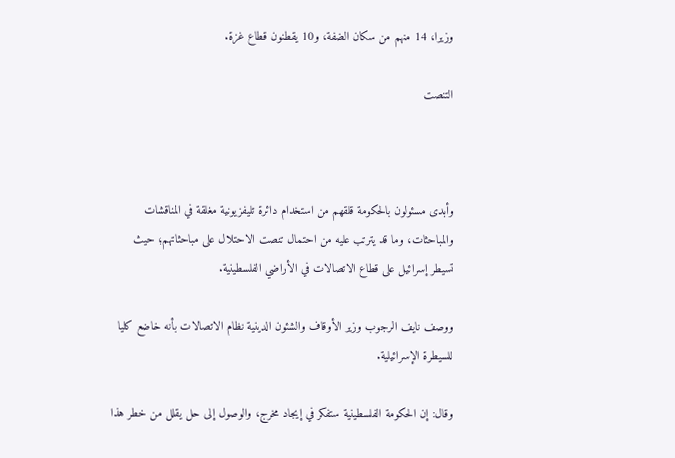وزيرا، 14 منهم من سكان الضفة، و10 يقطنون قطاع غزة.

التنصت



وأبدى مسئولون بالحكومة قلقهم من استخدام دائرة تليفزيونية مغلقة في المناقشات والمباحثات، وما قد يترتب عليه من احتمال تنصت الاحتلال على مباحثاتهم؛ حيث تسيطر إسرائيل على قطاع الاتصالات في الأراضي الفلسطينية.

ووصف نايف الرجوب وزير الأوقاف والشئون الدينية نظام الاتصالات بأنه خاضع كليا للسيطرة الإسرائيلية.

وقال: إن الحكومة الفلسطينية ستفكر في إيجاد مخرج، والوصول إلى حل يقلل من خطر هذا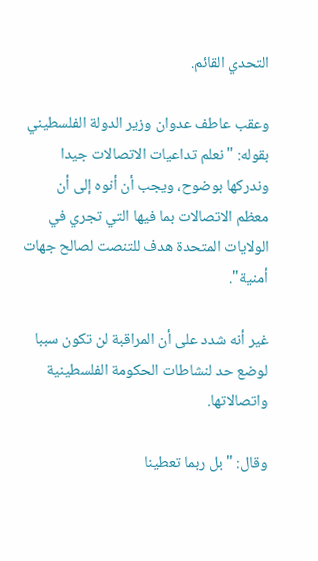التحدي القائم.

وعقب عاطف عدوان وزير الدولة الفلسطيني بقوله: "نعلم تداعيات الاتصالات جيدا وندركها بوضوح، ويجب أن أنوه إلى أن معظم الاتصالات بما فيها التي تجري في الولايات المتحدة هدف للتنصت لصالح جهات أمنية".

غير أنه شدد على أن المراقبة لن تكون سببا لوضع حد لنشاطات الحكومة الفلسطينية واتصالاتها.

وقال: "بل ربما تعطينا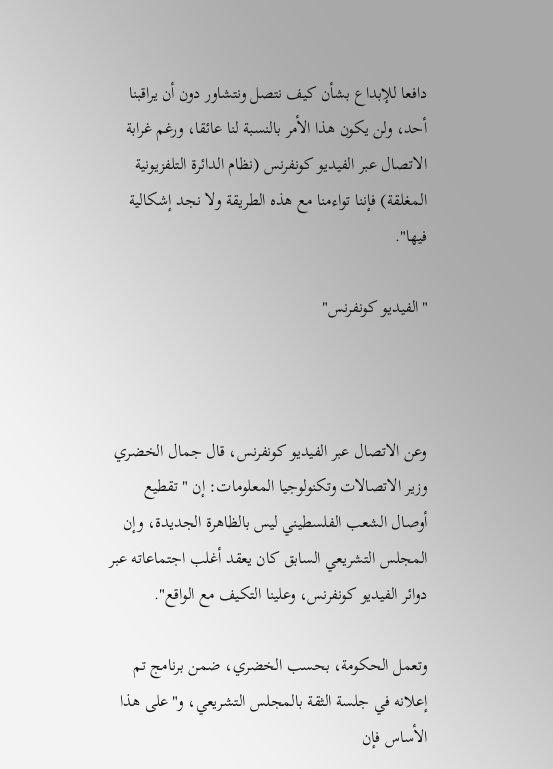دافعا للإبداع بشأن كيف نتصل ونتشاور دون أن يراقبنا أحد، ولن يكون هذا الأمر بالنسبة لنا عائقا، ورغم غرابة الاتصال عبر الفيديو كونفرنس (نظام الدائرة التلفزيونية المغلقة) فإننا تواءمنا مع هذه الطريقة ولا نجد إشكالية فيها".

"الفيديو كونفرنس"



وعن الاتصال عبر الفيديو كونفرنس، قال جمال الخضري وزير الاتصالات وتكنولوجيا المعلومات: إن "تقطيع أوصال الشعب الفلسطيني ليس بالظاهرة الجديدة، وإن المجلس التشريعي السابق كان يعقد أغلب اجتماعاته عبر دوائر الفيديو كونفرنس، وعلينا التكيف مع الواقع".

وتعمل الحكومة، بحسب الخضري، ضمن برنامج تم إعلانه في جلسة الثقة بالمجلس التشريعي، و"على هذا الأساس فإن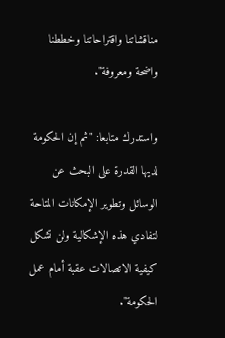مناقشاتنا واقتراحاتنا وخططنا واضحة ومعروفة".

واستدرك متابعا: "ثم إن الحكومة لديها القدرة على البحث عن الوسائل وتطوير الإمكانات المتاحة لتفادي هذه الإشكالية ولن تشكل كيفية الاتصالات عقبة أمام عمل الحكومة".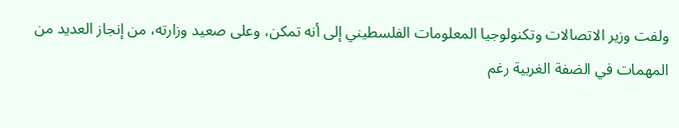ولفت وزير الاتصالات وتكنولوجيا المعلومات الفلسطيني إلى أنه تمكن، وعلى صعيد وزارته، من إنجاز العديد من المهمات في الضفة الغربية رغم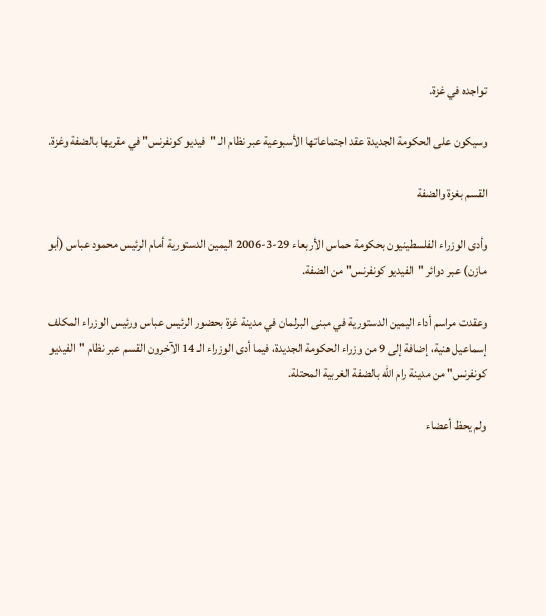تواجده في غزة.

وسيكون على الحكومة الجديدة عقد اجتماعاتها الأسبوعية عبر نظام الـ "فيديو كونفرنس" في مقريها بالضفة وغزة.

القسم بغزة والضفة

وأدى الوزراء الفلسطينيون بحكومة حماس الأربعاء 29-3-2006 اليمين الدستورية أمام الرئيس محمود عباس (أبو مازن) عبر دوائر "الفيديو كونفرنس" من الضفة.

وعقدت مراسم أداء اليمين الدستورية في مبنى البرلمان في مدينة غزة بحضور الرئيس عباس ورئيس الوزراء المكلف إسماعيل هنية، إضافة إلى 9 من وزراء الحكومة الجديدة، فيما أدى الوزراء الـ 14 الآخرون القسم عبر نظام "الفيديو كونفرنس" من مدينة رام الله بالضفة الغربية المحتلة.

ولم يحظ أعضاء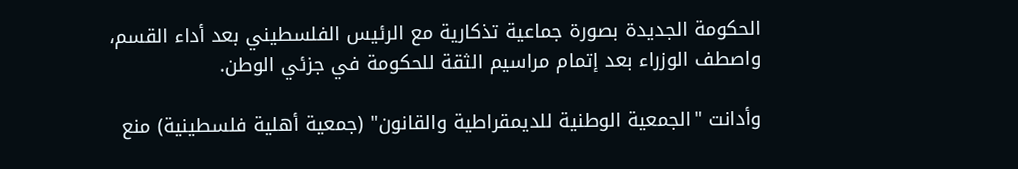الحكومة الجديدة بصورة جماعية تذكارية مع الرئيس الفلسطيني بعد أداء القسم، واصطف الوزراء بعد إتمام مراسيم الثقة للحكومة في جزئي الوطن.

وأدانت "الجمعية الوطنية للديمقراطية والقانون" (جمعية أهلية فلسطينية) منع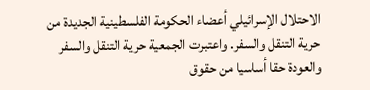الاحتلال الإسرائيلي أعضاء الحكومة الفلسطينية الجديدة من حرية التنقل والسفر. واعتبرت الجمعية حرية التنقل والسفر والعودة حقا أساسيا من حقوق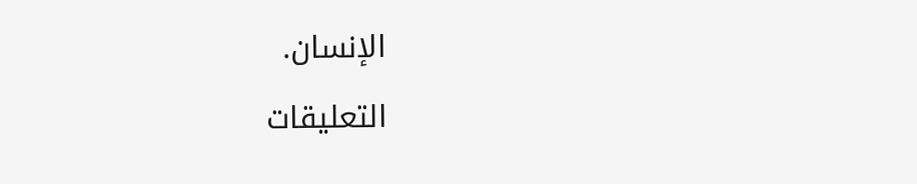الإنسان.

التعليقات